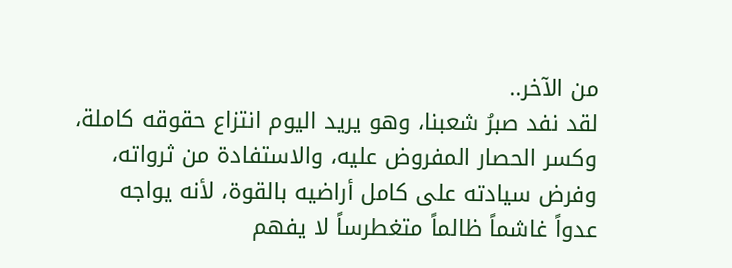من الآخر..
لقد نفد صبرُ شعبنا، وهو يريد اليوم انتزاع حقوقه كاملة، وكسر الحصار المفروض عليه، والاستفادة من ثرواته، وفرض سيادته على كامل أراضيه بالقوة، لأنه يواجه عدواً غاشماً ظالماً متغطرساً لا يفهم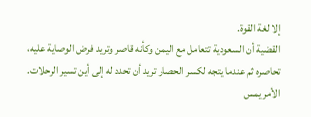إلا لغة القوة.
القضية أن السعودية تتعامل مع اليمن وكأنه قاصر وتريد فرض الوصاية عليه، تحاصره ثم عندما يتجه لكسر الحصار تريد أن تحدد له إلى أين تسير الرحلات.
الأمر يمس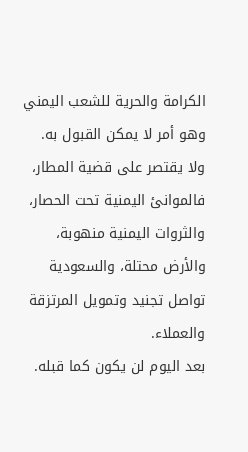الكرامة والحرية للشعب اليمني وهو أمر لا يمكن القبول به.
ولا يقتصر على قضية المطار، فالموانئ اليمنية تحت الحصار، والثروات اليمنية منهوبة، والأرض محتلة، والسعودية تواصل تجنيد وتمويل المرتزقة والعملاء.
بعد اليوم لن يكون كما قبله.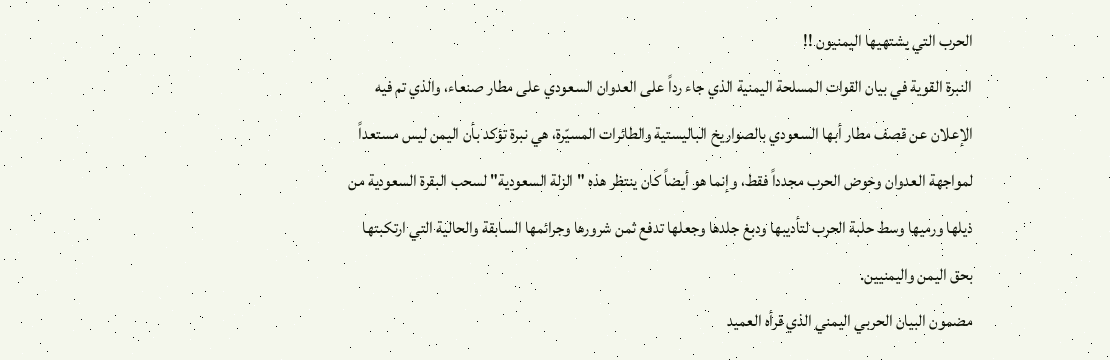الحرب التي يشتهيها اليمنيون !!
النبرة القوية في بيان القوات المسلحة اليمنية الذي جاء رداً على العدوان السعودي على مطار صنعاء، والذي تم فيه الإعلان عن قصف مطار أبها السعودي بالصواريخ الباليستية والطائرات المسيّرة، هي نبرة تؤكد بأن اليمن ليس مستعداً لمواجهة العدوان وخوض الحرب مجدداً فقط، وإنما هو أيضاً كان ينتظر هذه "الزلة السعودية" لسحب البقرة السعودية من ذيلها ورميها وسط حلبة الحرب لتأديبها ودبغ جلدها وجعلها تدفع ثمن شرورها وجرائمها السابقة والحالية التي ارتكبتها بحق اليمن واليمنيين.
مضمون البيان الحربي اليمني الذي قرأه العميد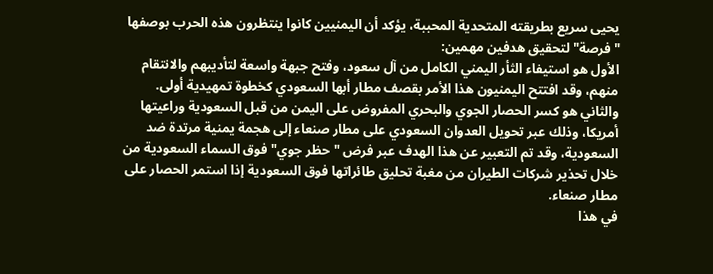يحيى سريع بطريقته المتحدية المحببة، يؤكد أن اليمنيين كانوا ينتظرون هذه الحرب بوصفها "فرصة" لتحقيق هدفين مهمين:
الأول هو استيفاء الثأر اليمني الكامل من آل سعود، وفتح جبهة واسعة لتأديبهم والانتقام منهم، وقد افتتح اليمنيون هذا الأمر بقصف مطار أبها السعودي كخطوة تمهيدية أولى.
والثاني هو كسر الحصار الجوي والبحري المفروض على اليمن من قبل السعودية وراعيتها أمريكا، وذلك عبر تحويل العدوان السعودي على مطار صنعاء إلى هجمة يمنية مرتدة ضد السعودية، وقد تم التعبير عن هذا الهدف عبر فرض "حظر جوي" فوق السماء السعودية من خلال تحذير شركات الطيران من مغبة تحليق طائراتها فوق السعودية إذا استمر الحصار على مطار صنعاء.
في هذا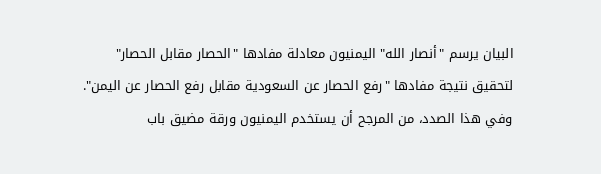البيان يرسم "أنصار الله" اليمنيون معادلة مفادها "الحصار مقابل الحصار" لتحقيق نتيجة مفادها "رفع الحصار عن السعودية مقابل رفع الحصار عن اليمن".
وفي هذا الصدد، من المرجح أن يستخدم اليمنيون ورقة مضيق باب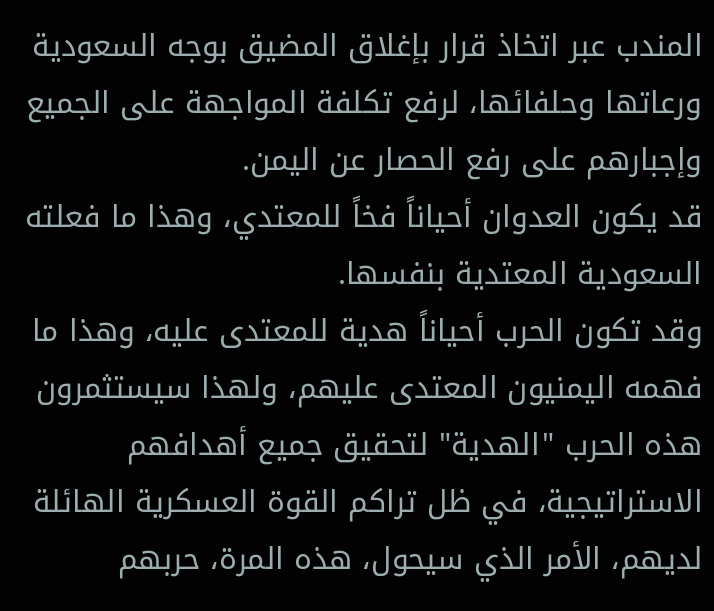المندب عبر اتخاذ قرار بإغلاق المضيق بوجه السعودية ورعاتها وحلفائها، لرفع تكلفة المواجهة على الجميع وإجبارهم على رفع الحصار عن اليمن.
قد يكون العدوان أحياناً فخاً للمعتدي، وهذا ما فعلته السعودية المعتدية بنفسها.
وقد تكون الحرب أحياناً هدية للمعتدى عليه، وهذا ما فهمه اليمنيون المعتدى عليهم، ولهذا سيستثمرون هذه الحرب "الهدية" لتحقيق جميع أهدافهم الاستراتيجية، في ظل تراكم القوة العسكرية الهائلة لديهم، الأمر الذي سيحول، هذه المرة، حربهم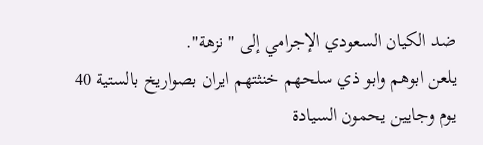ضد الكيان السعودي الإجرامي إلى "نزهة".
يلعن ابوهم وابو ذي سلحهم خنثتهم ايران بصواريخ بالستية 40 يوم وجايين يحمون السيادة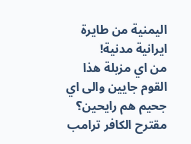اليمنية من طايرة ايرانية مدنية!
من اي مزبلة هذا القوم جايين والى اي جحيم هم رايحين؟
مقترح الكافر ترامب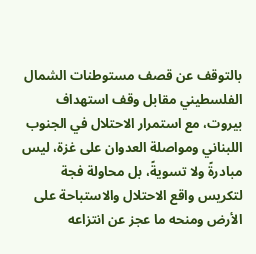بالتوقف عن قصف مستوطنات الشمال الفلسطيني مقابل وقف استهداف بيروت، مع استمرار الاحتلال في الجنوب اللبناني ومواصلة العدوان على غزة، ليس مبادرةً ولا تسويةً، بل محاولة فجة لتكريس واقع الاحتلال والاستباحة على الأرض ومنحه ما عجز عن انتزاعه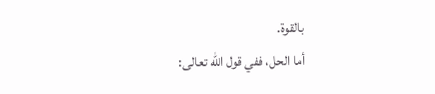بالقوة.
أما الحل، ففي قول الله تعالى: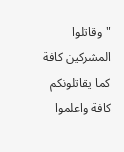"وقاتلوا المشركين كافة كما يقاتلونكم كافة واعلموا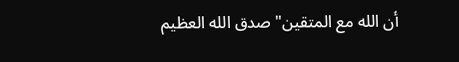أن الله مع المتقين" صدق الله العظيم